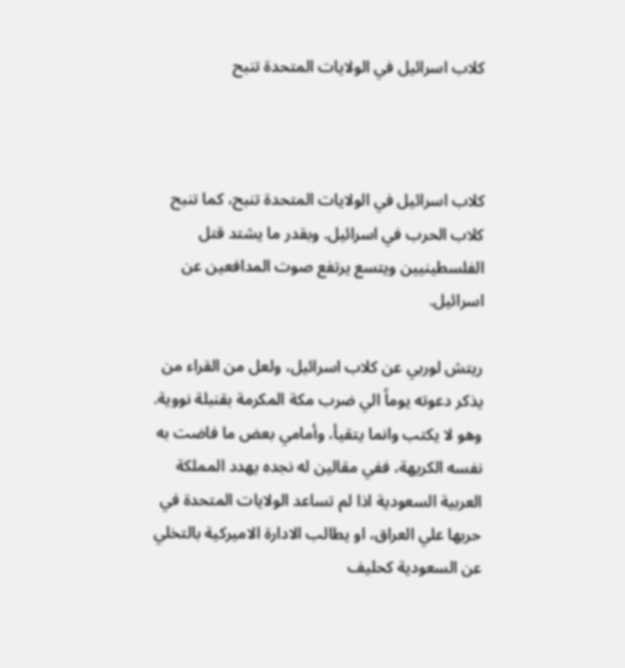كلاب اسرائيل في الولايات المتحدة تنبح



كلاب اسرائيل في الولايات المتحدة تنبح، كما تنبح كلاب الحرب في اسرائيل. وبقدر ما يشتد قتل الفلسطينيين ويتسع يرتفع صوت المدافعين عن اسرائيل.

ريتش لوربي عن كلاب اسرائيل، ولعل من القراء من يذكر دعوته يوماً الي ضرب مكة المكرمة بقنبلة نووية. وهو لا يكتب وانما يتقيأ، وأمامي بعض ما فاضت به نفسه الكريهة، ففي مقالين له نجده يهدد المملكة العربية السعودية اذا لم تساعد الولايات المتحدة في حربها علي العراق، او يطالب الادارة الاميركية بالتخلي عن السعودية كحليف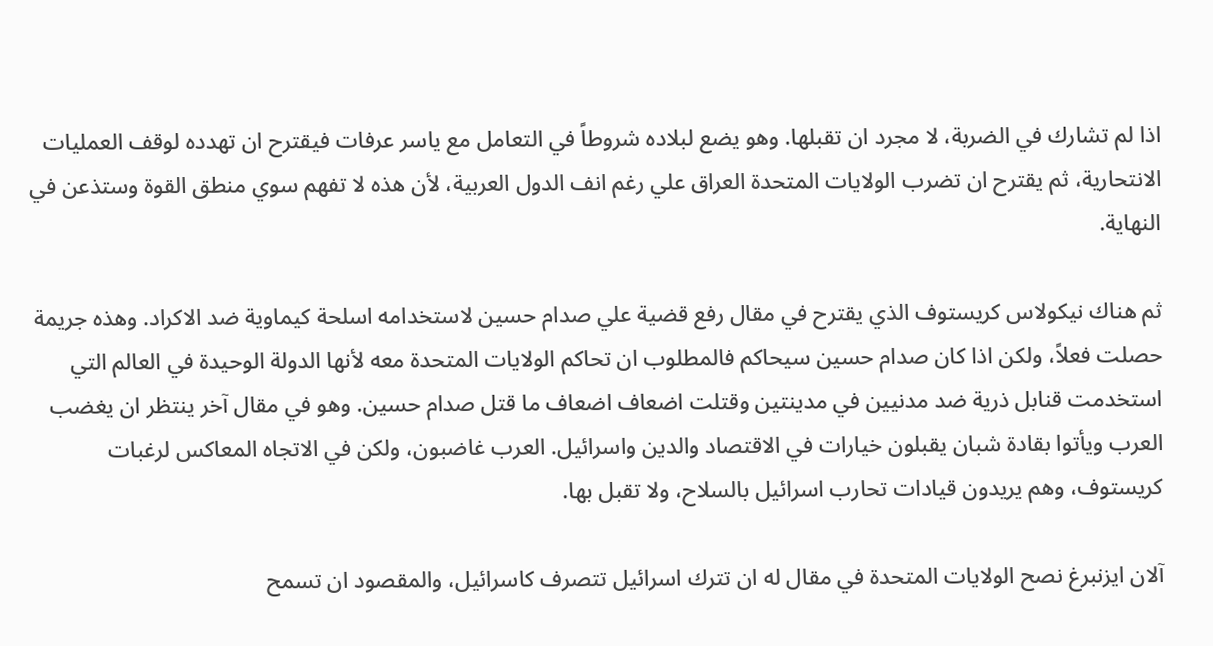اذا لم تشارك في الضربة، لا مجرد ان تقبلها. وهو يضع لبلاده شروطاً في التعامل مع ياسر عرفات فيقترح ان تهدده لوقف العمليات الانتحارية، ثم يقترح ان تضرب الولايات المتحدة العراق علي رغم انف الدول العربية، لأن هذه لا تفهم سوي منطق القوة وستذعن في النهاية.

ثم هناك نيكولاس كريستوف الذي يقترح في مقال رفع قضية علي صدام حسين لاستخدامه اسلحة كيماوية ضد الاكراد. وهذه جريمة حصلت فعلاً، ولكن اذا كان صدام حسين سيحاكم فالمطلوب ان تحاكم الولايات المتحدة معه لأنها الدولة الوحيدة في العالم التي استخدمت قنابل ذرية ضد مدنيين في مدينتين وقتلت اضعاف اضعاف ما قتل صدام حسين. وهو في مقال آخر ينتظر ان يغضب العرب ويأتوا بقادة شبان يقبلون خيارات في الاقتصاد والدين واسرائيل. العرب غاضبون، ولكن في الاتجاه المعاكس لرغبات كريستوف، وهم يريدون قيادات تحارب اسرائيل بالسلاح، ولا تقبل بها.

آلان ايزنبرغ نصح الولايات المتحدة في مقال له ان تترك اسرائيل تتصرف كاسرائيل، والمقصود ان تسمح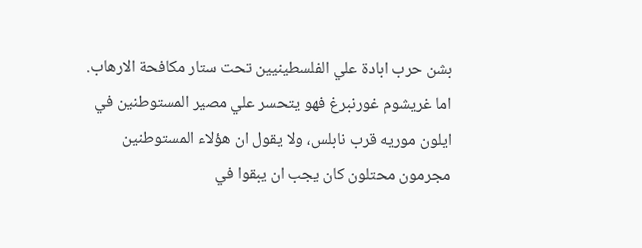بشن حرب ابادة علي الفلسطينيين تحت ستار مكافحة الارهاب.
اما غريشوم غورنبرغ فهو يتحسر علي مصير المستوطنين في ايلون موريه قرب نابلس، ولا يقول ان هؤلاء المستوطنين مجرمون محتلون كان يجب ان يبقوا في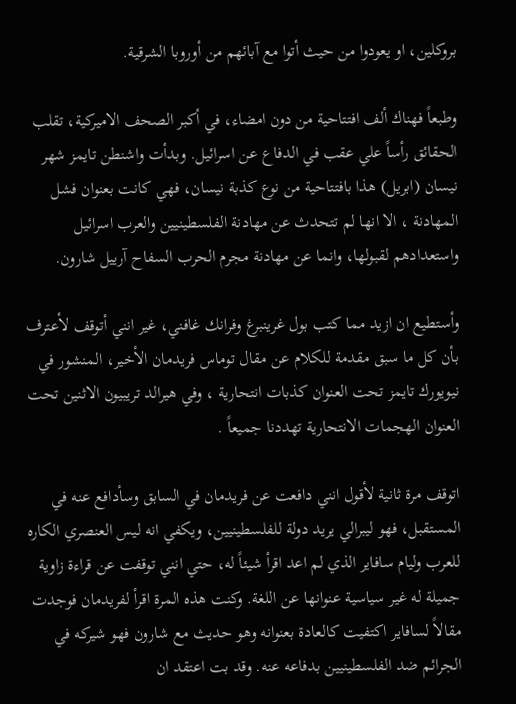بروكلين، او يعودوا من حيث أتوا مع آبائهم من أوروبا الشرقية.

وطبعاً فهناك ألف افتتاحية من دون امضاء، في أكبر الصحف الاميركية، تقلب الحقائق رأساً علي عقب في الدفاع عن اسرائيل. وبدأت واشنطن تايمز شهر نيسان (ابريل) هذا بافتتاحية من نوع كذبة نيسان، فهي كانت بعنوان فشل المهادنة ، الا انها لم تتحدث عن مهادنة الفلسطينيين والعرب اسرائيل واستعدادهم لقبولها، وانما عن مهادنة مجرم الحرب السفاح آرييل شارون.

وأستطيع ان ازيد مما كتب بول غرينبرغ وفرانك غافني، غير انني أتوقف لأعترف بأن كل ما سبق مقدمة للكلام عن مقال توماس فريدمان الأخير، المنشور في نيويورك تايمز تحت العنوان كذبات انتحارية ، وفي هيرالد تريبيون الاثنين تحت العنوان الهجمات الانتحارية تهددنا جميعاً .

اتوقف مرة ثانية لأقول انني دافعت عن فريدمان في السابق وسأدافع عنه في المستقبل، فهو ليبرالي يريد دولة للفلسطينيين، ويكفي انه ليس العنصري الكاره للعرب وليام سافاير الذي لم اعد اقرأ شيئاً له، حتي انني توقفت عن قراءة زاوية جميلة له غير سياسية عنوانها عن اللغة. وكنت هذه المرة اقرأ لفريدمان فوجدت مقالاً لسافاير اكتفيت كالعادة بعنوانه وهو حديث مع شارون فهو شيركه في الجرائم ضد الفلسطينيين بدفاعه عنه. وقد بت اعتقد ان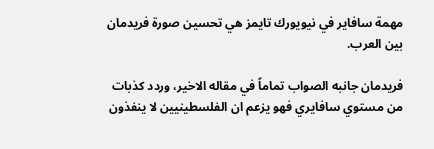مهمة سافاير في نيويورك تايمز هي تحسين صورة فريدمان بين العرب.

فريدمان جانبه الصواب تماماً في مقاله الاخير، وردد كذبات من مستوي سافايري فهو يزعم ان الفلسطينيين لا ينفذون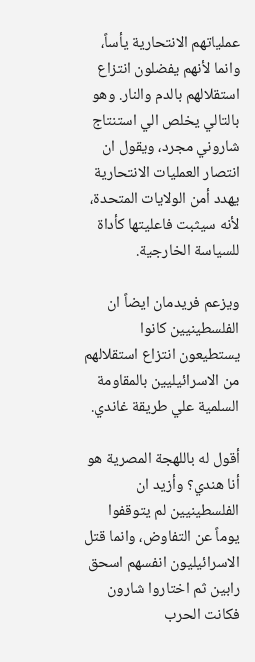عملياتهم الانتحارية يأساً، وانما لأنهم يفضلون انتزاع استقلالهم بالدم والنار. وهو بالتالي يخلص الي استنتاج شاروني مجرد، ويقول ان انتصار العمليات الانتحارية يهدد أمن الولايات المتحدة، لأنه سيثبت فاعليتها كأداة للسياسة الخارجية.

ويزعم فريدمان ايضاً ان الفلسطينيين كانوا يستطيعون انتزاع استقلالهم من الاسرائيليين بالمقاومة السلمية علي طريقة غاندي.

أقول له باللهجة المصرية هو أنا هندي؟ وأزيد ان الفلسطينيين لم يتوقفوا يوماً عن التفاوض، وانما قتل الاسرائيليون انفسهم اسحق رابين ثم اختاروا شارون فكانت الحرب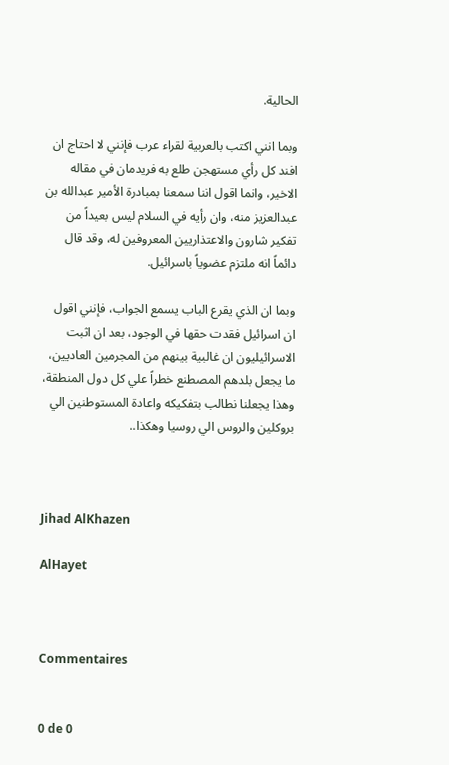الحالية.

وبما انني اكتب بالعربية لقراء عرب فإنني لا احتاج ان افند كل رأي مستهجن طلع به فريدمان في مقاله الاخير، وانما اقول اننا سمعنا بمبادرة الأمير عبدالله بن عبدالعزيز منه، وان رأيه في السلام ليس بعيداً من تفكير شارون والاعتذاريين المعروفين له، وقد قال دائماً انه ملتزم عضوياً باسرائيل.

وبما ان الذي يقرع الباب يسمع الجواب، فإنني اقول ان اسرائيل فقدت حقها في الوجود، بعد ان اثبت الاسرائيليون ان غالبية بينهم من المجرمين العاديين، ما يجعل بلدهم المصطنع خطراً علي كل دول المنطقة، وهذا يجعلنا نطالب بتفكيكه واعادة المستوطنين الي بروكلين والروس الي روسيا وهكذا..



Jihad AlKhazen

AlHayet



Commentaires


0 de 0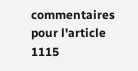commentaires pour l'article 1115